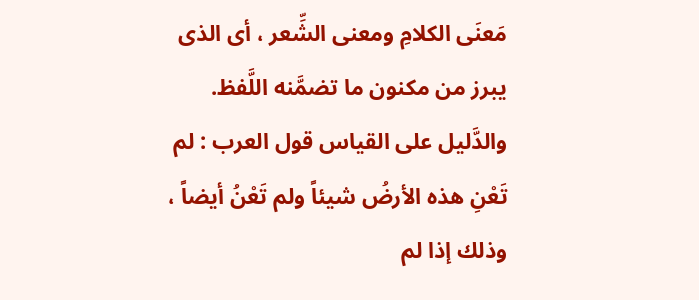مَعنَى الكلامِ ومعنى الشِّعر ، أى الذى يبرز من مكنون ما تضمَّنه اللَّفظ. والدَّليل على القياس قول العرب : لم تَعْنِ هذه الأرضُ شيئاً ولم تَعْنُ أيضاً ، وذلك إذا لم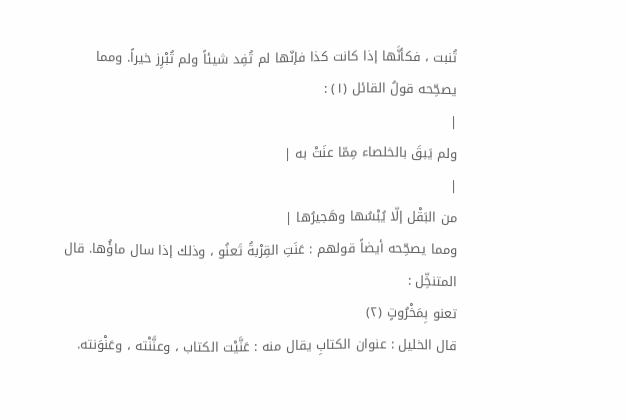تُنبت ، فكأنَّها إذا كانت كذا فإنّها لم تُفِد شيئاً ولم تُبْرِز خيراً. ومما يصحِّحه قولُ القائل (١) :
|
ولم يَبقَ بالخلصاء مِمّا عنَتْ به |
|
من البَقْل إلّا يُبْسُها وهَجيرُها |
ومما يصحِّحه أيضاً قولهم : عَنَتِ القِرْبةُ تَعنُو ، وذلك إذا سال ماؤُها. قال المتنخِّل :
تعنو بِمَخْرُوتٍ (٢)
قال الخليل : عنوان الكتابِ يقال منه : عَنَّيْت الكتاب ، وعنَّنْته ، وعَنْوَنته.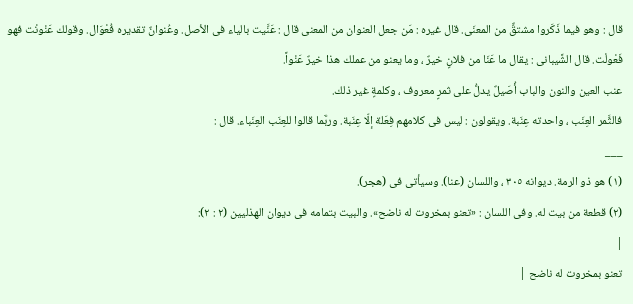قال : وهو فيما ذَكَروا مشتقٌّ من المعنَى. قال غيره : مَن جعل العنوان من المعنى قال : عَنَّيت بالياء فى الأصل. وعُنوانٌ تقديره فُعْوَال. وقولك عَنْونْت فهو فَعْولْت. قال الشَّيبانى : يقال ما عَنَا من فلانٍ خيرٌ ، وما يعنو من عملك هذا خيرٌ عَنْواً.
عنب العين والنون والباب أُصَيلٌ يدلُّ على ثمرٍ معروف ، وكلمةٍ غير ذلك.
فالثَّمر العِنَب ، واحدته عِنَبة. ويقولون : ليس فى كلامهم فِعَلة إلّا عِنَبة. وربَّما قالوا للعِنَب العِنَباء. قال :
___
(١) هو ذو الرمة. ديوانه ٣٠٥ ، واللسان (عنا). وسيأتى فى (هجر).
(٢) قطعة من بيت له. وفى اللسان : «تعنو بمخروت له ناضح». والبيت بتمامه فى ديوان الهذليين (٢ : ٢):
|
تعنو بمخروت له ناضح |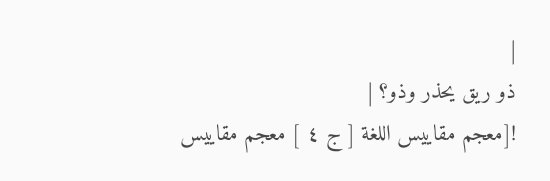|
ذو ريق يحذر وذو؟ |
![معجم مقاييس اللغة [ ج ٤ ] معجم مقاييس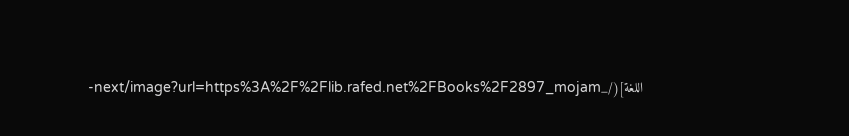اللغة](/_next/image?url=https%3A%2F%2Flib.rafed.net%2FBooks%2F2897_mojam-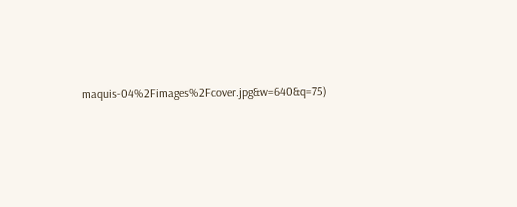maquis-04%2Fimages%2Fcover.jpg&w=640&q=75)